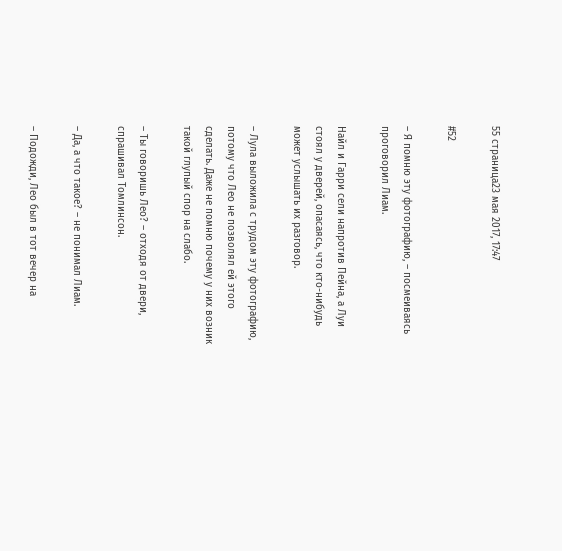55 страница23 мая 2017, 17:47

#52

– Я помню эту фотографию, – посмеиваясь проговорил Лиам.

Найл и Гарри сели напротив Пейна, а Луи стоял у дверей, опасаясь, что кто-нибудь может услышать их разговор.

– Лула выложила с трудом эту фотографию, потому что Лео не позволял ей этого сделать. Даже не помню почему у них возник такой глупый спор на слабо.

– Ты говоришь Лео? – отходя от двери, спрашивал Томлинсон.

– Да, а что такое? – не понимал Лиам.

– Подожди, Лео был в тот вечер на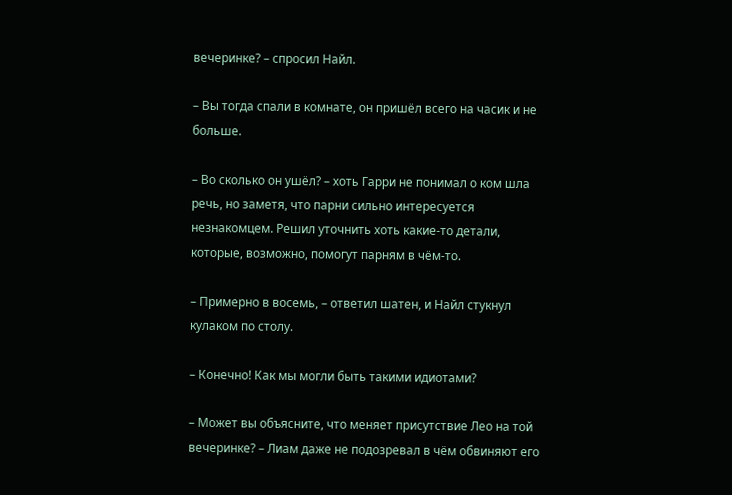вечеринке? – спросил Найл.

– Вы тогда спали в комнате, он пришёл всего на часик и не больше.

– Во сколько он ушёл? – хоть Гарри не понимал о ком шла речь, но заметя, что парни сильно интересуется незнакомцем. Решил уточнить хоть какие-то детали, которые, возможно, помогут парням в чём-то.

– Примерно в восемь, – ответил шатен, и Найл стукнул кулаком по столу.

– Конечно! Как мы могли быть такими идиотами?

– Может вы объясните, что меняет присутствие Лео на той вечеринке? – Лиам даже не подозревал в чём обвиняют его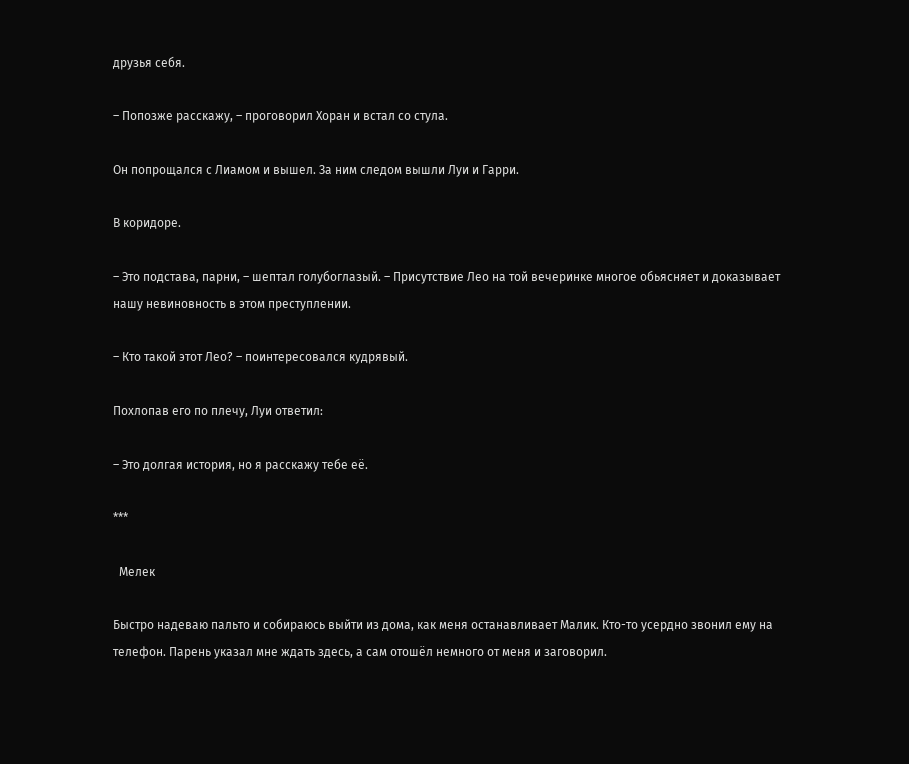друзья себя.

– Попозже расскажу, – проговорил Хоран и встал со стула.

Он попрощался с Лиамом и вышел. За ним следом вышли Луи и Гарри.

В коридоре.

– Это подстава, парни, – шептал голубоглазый. – Присутствие Лео на той вечеринке многое обьясняет и доказывает нашу невиновность в этом преступлении.

– Кто такой этот Лео? – поинтересовался кудрявый.

Похлопав его по плечу, Луи ответил:

– Это долгая история, но я расскажу тебе её.

***

  Мелек

Быстро надеваю пальто и собираюсь выйти из дома, как меня останавливает Малик. Кто-то усердно звонил ему на телефон. Парень указал мне ждать здесь, а сам отошёл немного от меня и заговорил.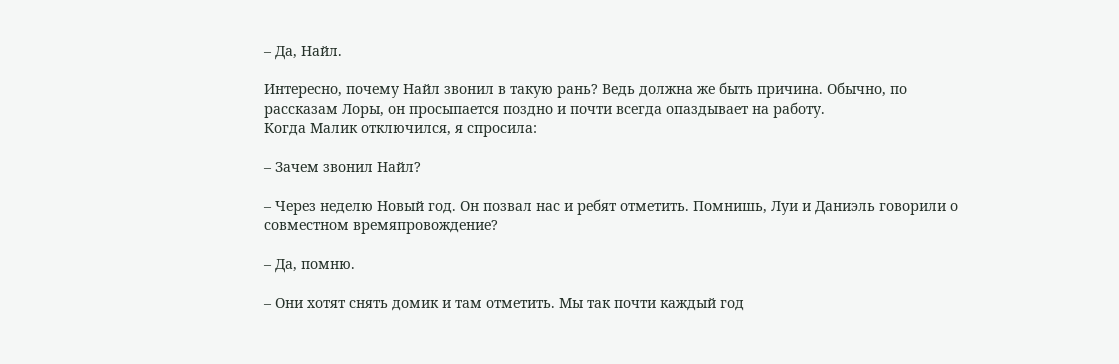– Да, Найл.

Интересно, почему Найл звонил в такую рань? Ведь должна же быть причина. Обычно, по рассказам Лоры, он просыпается поздно и почти всегда опаздывает на работу.
Когда Малик отключился, я спросила:

– Зачем звонил Найл?

– Через неделю Новый год. Он позвал нас и ребят отметить. Помнишь, Луи и Даниэль говорили о совместном времяпровождение?

– Да, помню.

– Они хотят снять домик и там отметить. Мы так почти каждый год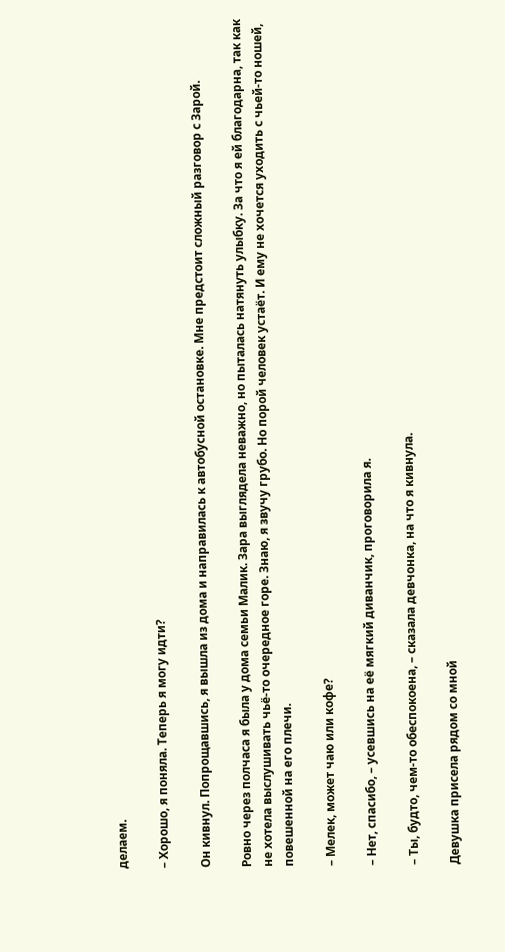делаем.

– Хорошо, я поняла. Теперь я могу идти?

Он кивнул. Попрощавшись, я вышла из дома и направилась к автобусной остановке. Мне предстоит сложный разговор с Зарой.

Ровно через полчаса я была у дома семьи Малик. Зара выглядела неважно, но пыталась натянуть улыбку. За что я ей благодарна, так как не хотела выслушивать чьё-то очередное горе. Знаю, я звучу грубо. Но порой человек устаёт. И ему не хочется уходить с чьей-то ношей, повешенной на его плечи.

– Мелек, может чаю или кофе?

– Нет, спасибо, – усевшись на её мягкий диванчик, проговорила я.

– Ты, будто, чем-то обеспокоена, – сказала девчонка, на что я кивнула.

Девушка присела рядом со мной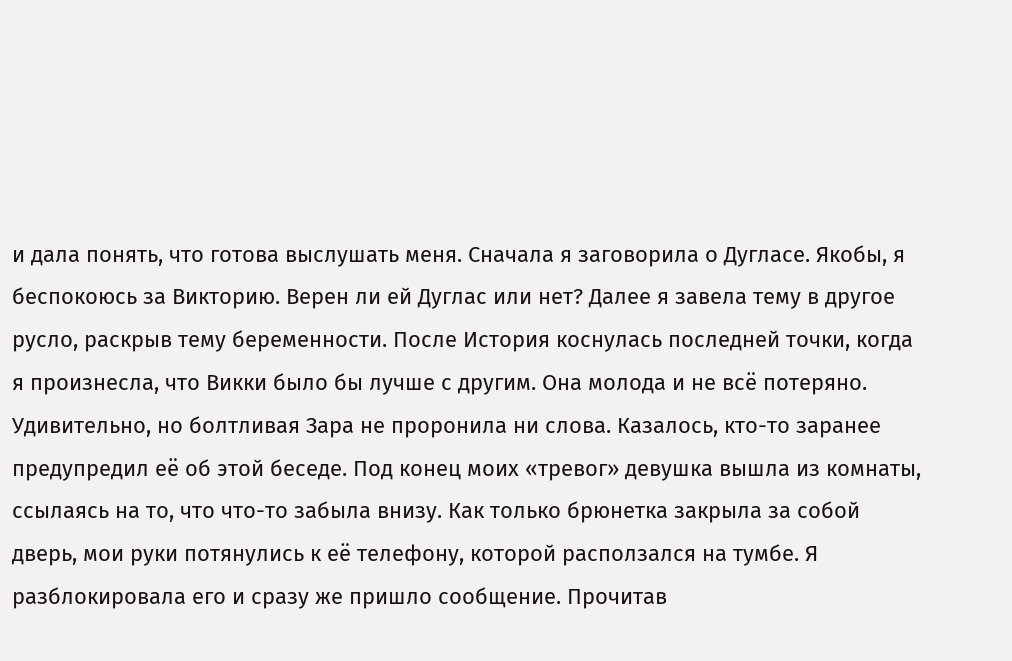и дала понять, что готова выслушать меня. Сначала я заговорила о Дугласе. Якобы, я беспокоюсь за Викторию. Верен ли ей Дуглас или нет? Далее я завела тему в другое русло, раскрыв тему беременности. После История коснулась последней точки, когда я произнесла, что Викки было бы лучше с другим. Она молода и не всё потеряно. Удивительно, но болтливая Зара не проронила ни слова. Казалось, кто-то заранее предупредил её об этой беседе. Под конец моих «тревог» девушка вышла из комнаты, ссылаясь на то, что что-то забыла внизу. Как только брюнетка закрыла за собой дверь, мои руки потянулись к её телефону, которой расползался на тумбе. Я разблокировала его и сразу же пришло сообщение. Прочитав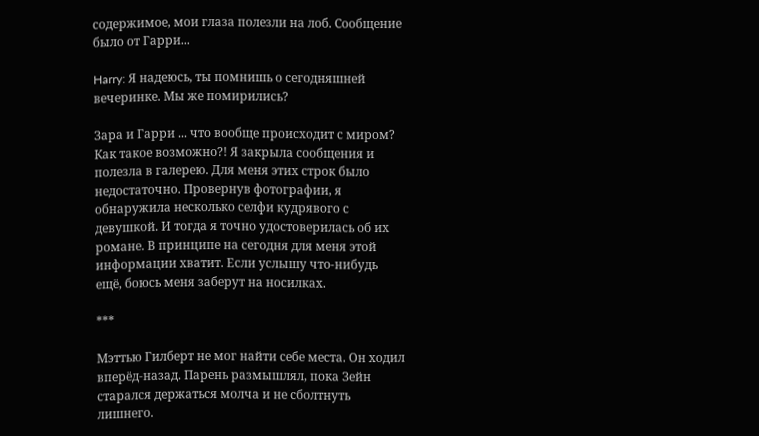содержимое, мои глаза полезли на лоб. Сообщение было от Гарри...

Harry: Я надеюсь, ты помнишь о сегодняшней вечеринке. Мы же помирились?

Зара и Гарри ... что вообще происходит с миром? Как такое возможно?! Я закрыла сообщения и полезла в галерею. Для меня этих строк было недостаточно. Провернув фотографии, я обнаружила несколько селфи кудрявого с девушкой. И тогда я точно удостоверилась об их романе. В принципе на сегодня для меня этой информации хватит. Если услышу что-нибудь ещё, боюсь меня заберут на носилках.

***

Мэттью Гилберт не мог найти себе места. Он ходил вперёд-назад. Парень размышлял, пока Зейн старался держаться молча и не сболтнуть лишнего.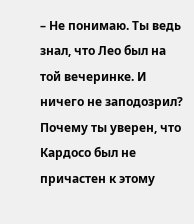– Не понимаю. Ты ведь знал, что Лео был на той вечеринке. И ничего не заподозрил? Почему ты уверен, что Кардосо был не причастен к этому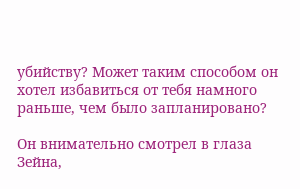убийству? Может таким способом он хотел избавиться от тебя намного раньше, чем было запланировано?

Он внимательно смотрел в глаза Зейна,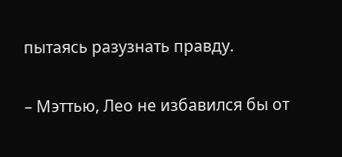пытаясь разузнать правду.

– Мэттью, Лео не избавился бы от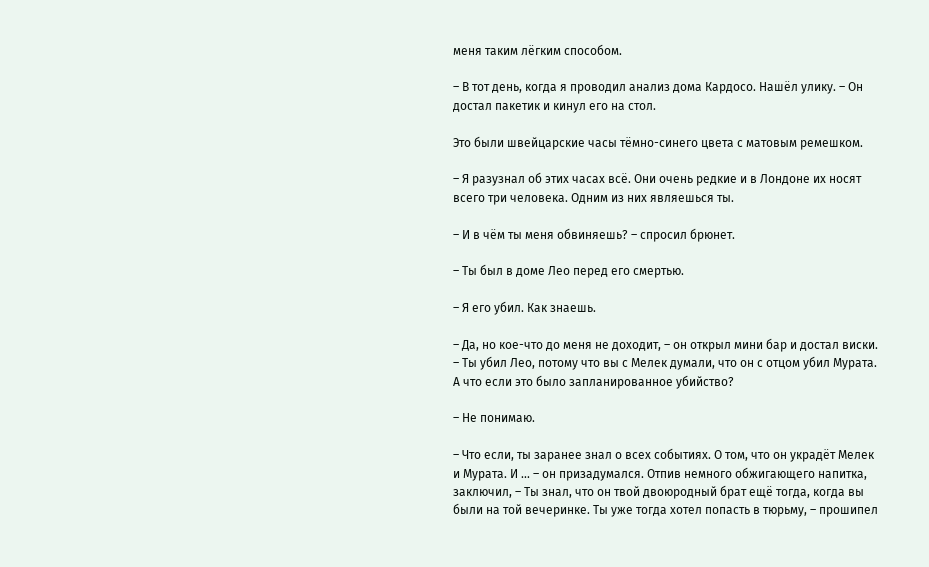меня таким лёгким способом.

– В тот день, когда я проводил анализ дома Кардосо. Нашёл улику. – Он достал пакетик и кинул его на стол.

Это были швейцарские часы тёмно-синего цвета с матовым ремешком.

– Я разузнал об этих часах всё. Они очень редкие и в Лондоне их носят всего три человека. Одним из них являешься ты.

– И в чём ты меня обвиняешь? – спросил брюнет.

– Ты был в доме Лео перед его смертью.

– Я его убил. Как знаешь.

– Да, но кое-что до меня не доходит, – он открыл мини бар и достал виски. – Ты убил Лео, потому что вы с Мелек думали, что он с отцом убил Мурата. А что если это было запланированное убийство?

– Не понимаю.

– Что если, ты заранее знал о всех событиях. О том, что он украдёт Мелек и Мурата. И ... – он призадумался. Отпив немного обжигающего напитка, заключил, – Ты знал, что он твой двоюродный брат ещё тогда, когда вы были на той вечеринке. Ты уже тогда хотел попасть в тюрьму, – прошипел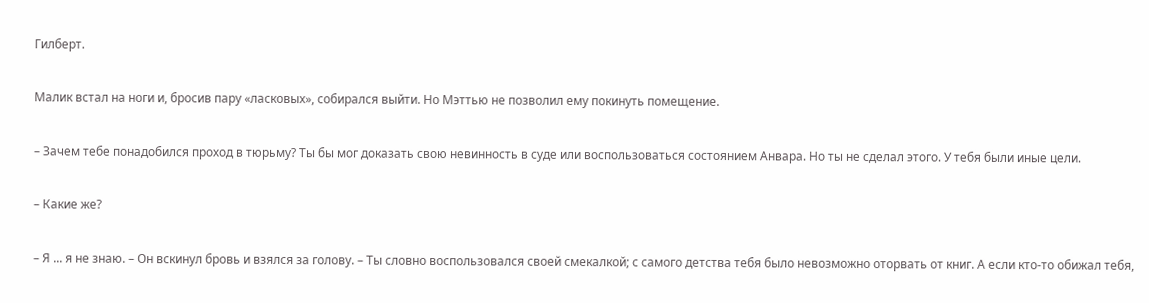Гилберт.

Малик встал на ноги и, бросив пару «ласковых», собирался выйти. Но Мэттью не позволил ему покинуть помещение.

– Зачем тебе понадобился проход в тюрьму? Ты бы мог доказать свою невинность в суде или воспользоваться состоянием Анвара. Но ты не сделал этого. У тебя были иные цели.

– Какие же?

– Я ... я не знаю. – Он вскинул бровь и взялся за голову. – Ты словно воспользовался своей смекалкой; с самого детства тебя было невозможно оторвать от книг. А если кто-то обижал тебя,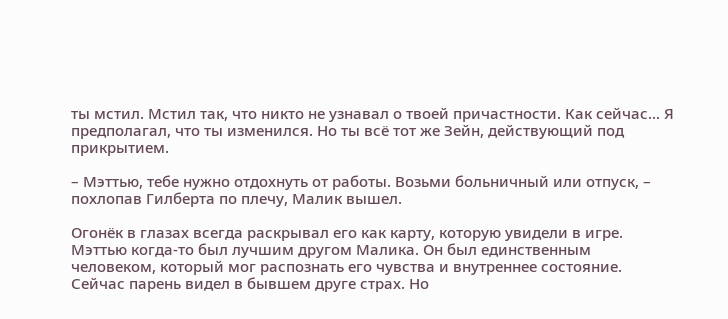ты мстил. Мстил так, что никто не узнавал о твоей причастности. Как сейчас... Я предполагал, что ты изменился. Но ты всё тот же Зейн, действующий под прикрытием.

– Мэттью, тебе нужно отдохнуть от работы. Возьми больничный или отпуск, – похлопав Гилберта по плечу, Малик вышел.

Огонёк в глазах всегда раскрывал его как карту, которую увидели в игре. Мэттью когда-то был лучшим другом Малика. Он был единственным человеком, который мог распознать его чувства и внутреннее состояние. Сейчас парень видел в бывшем друге страх. Но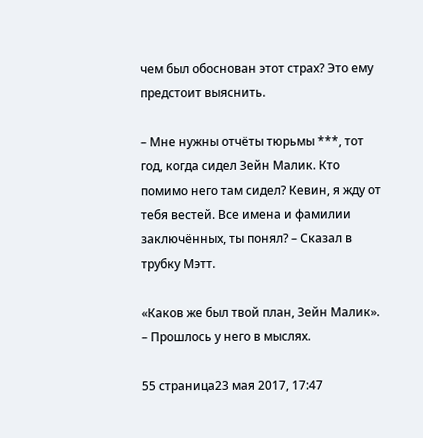чем был обоснован этот страх? Это ему предстоит выяснить.

– Мне нужны отчёты тюрьмы ***, тот год, когда сидел Зейн Малик. Кто помимо него там сидел? Кевин, я жду от тебя вестей. Все имена и фамилии заключённых, ты понял? – Сказал в трубку Мэтт.

«Каков же был твой план, Зейн Малик». – Прошлось у него в мыслях.

55 страница23 мая 2017, 17:47